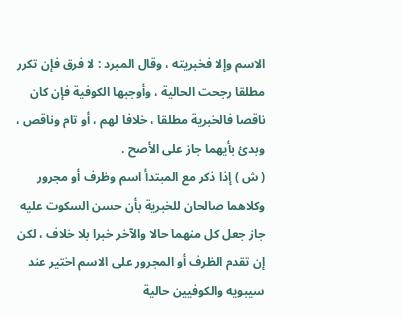الاسم وإلا فخبريته ، وقال المبرد : لا فرق فإن تكرر مطلقا رجحت الحالية ، وأوجبها الكوفية فإن كان ناقصا فالخبرية مطلقا ، خلافا لهم ، أو تام وناقص ، وبدئ بأيهما جاز على الأصح .
( ش ) إذا ذكر مع المبتدأ اسم وظرف أو مجرور وكلاهما صالحان للخبرية بأن حسن السكوت عليه جاز جعل كل منهما حالا والآخر خبرا بلا خلاف ، لكن إن تقدم الظرف أو المجرور على الاسم اختير عند سيبويه والكوفيين حالية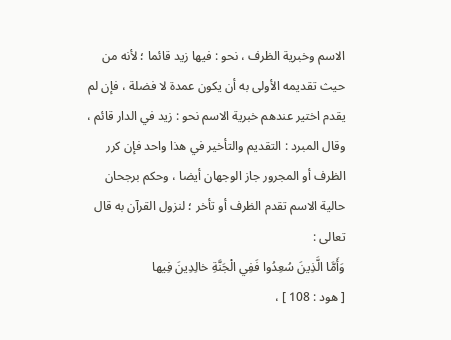الاسم وخبرية الظرف ، نحو : فيها زيد قائما ؛ لأنه من حيث تقديمه الأولى به أن يكون عمدة لا فضلة ، فإن لم يقدم اختير عندهم خبرية الاسم نحو : زيد في الدار قائم ، وقال المبرد : التقديم والتأخير في هذا واحد فإن كرر الظرف أو المجرور جاز الوجهان أيضا ، وحكم برجحان حالية الاسم تقدم الظرف أو تأخر ؛ لنزول القرآن به قال تعالى :
وَأَمَّا الَّذِينَ سُعِدُوا فَفِي الْجَنَّةِ خالِدِينَ فِيها
[ هود : 108 ] ،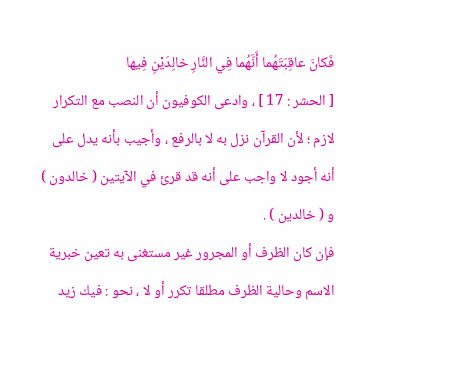فَكانَ عاقِبَتَهُما أَنَّهُما فِي النَّارِ خالِدَيْنِ فِيها
[ الحشر : 17 ] ، وادعى الكوفيون أن النصب مع التكرار لازم ؛ لأن القرآن نزل به لا بالرفع ، وأجيب بأنه يدل على أنه أجود لا واجب على أنه قد قرئ في الآيتين ( خالدون ) و ( خالدين ) .
فإن كان الظرف أو المجرور غير مستغنى به تعين خبرية الاسم وحالية الظرف مطلقا تكرر أو لا ، نحو : فيك زيد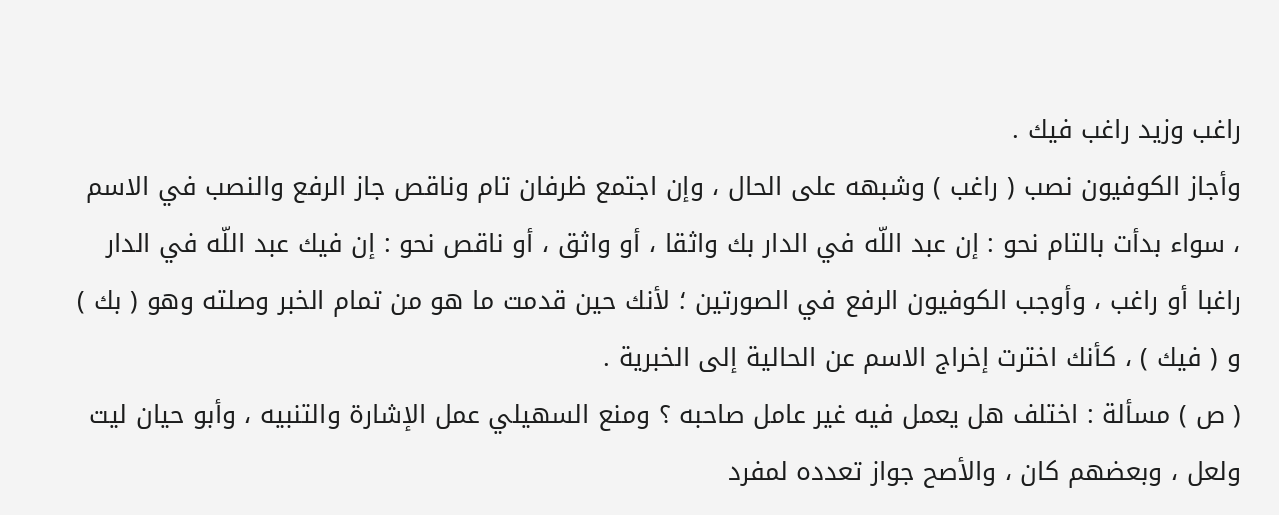راغب وزيد راغب فيك .
وأجاز الكوفيون نصب ( راغب ) وشبهه على الحال ، وإن اجتمع ظرفان تام وناقص جاز الرفع والنصب في الاسم ، سواء بدأت بالتام نحو : إن عبد اللّه في الدار بك واثقا ، أو واثق ، أو ناقص نحو : إن فيك عبد اللّه في الدار راغبا أو راغب ، وأوجب الكوفيون الرفع في الصورتين ؛ لأنك حين قدمت ما هو من تمام الخبر وصلته وهو ( بك ) و ( فيك ) ، كأنك اخترت إخراج الاسم عن الحالية إلى الخبرية .
( ص ) مسألة : اختلف هل يعمل فيه غير عامل صاحبه ؟ ومنع السهيلي عمل الإشارة والتنبيه ، وأبو حيان ليت ولعل ، وبعضهم كان ، والأصح جواز تعدده لمفرد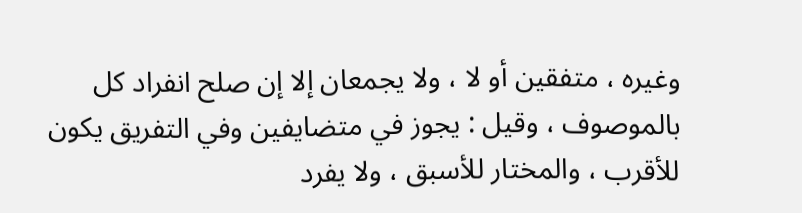وغيره ، متفقين أو لا ، ولا يجمعان إلا إن صلح انفراد كل بالموصوف ، وقيل : يجوز في متضايفين وفي التفريق يكون للأقرب ، والمختار للأسبق ، ولا يفرد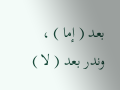بعد ( إما ) ، وندر بعد ( لا )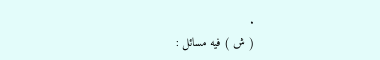.
( ش ) فيه مسائل :